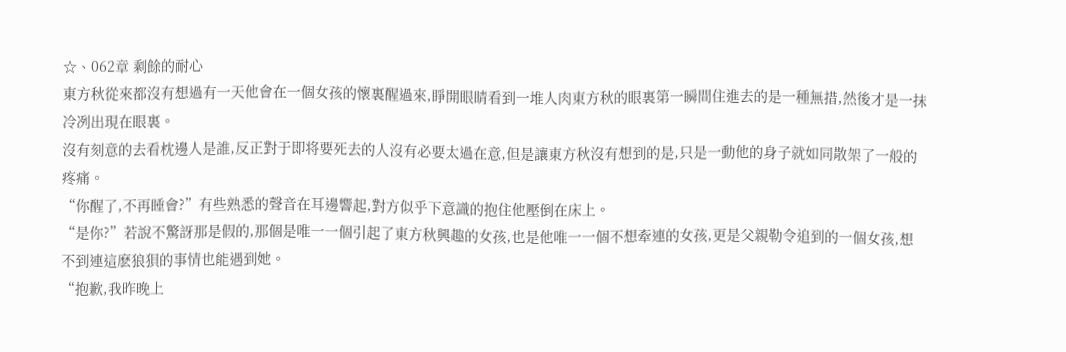☆、062章 剩餘的耐心
東方秋從來都沒有想過有一天他會在一個女孩的懷裏醒過來,睜開眼睛看到一堆人肉東方秋的眼裏第一瞬間住進去的是一種無措,然後才是一抹冷冽出現在眼裏。
沒有刻意的去看枕邊人是誰,反正對于即将要死去的人沒有必要太過在意,但是讓東方秋沒有想到的是,只是一動他的身子就如同散架了一般的疼痛。
“你醒了,不再睡會?”有些熟悉的聲音在耳邊響起,對方似乎下意識的抱住他壓倒在床上。
“是你?”若說不驚訝那是假的,那個是唯一一個引起了東方秋興趣的女孩,也是他唯一一個不想牽連的女孩,更是父親勒令追到的一個女孩,想不到連這麽狼狽的事情也能遇到她。
“抱歉,我昨晚上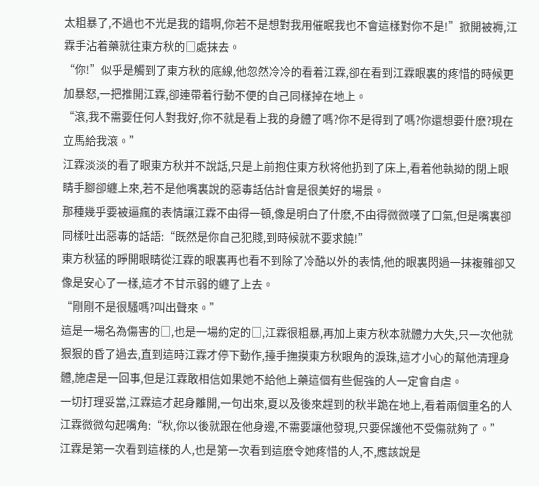太粗暴了,不過也不光是我的錯啊,你若不是想對我用催眠我也不會這樣對你不是!”掀開被褥,江霖手沾着藥就往東方秋的□處抹去。
“你!”似乎是觸到了東方秋的底線,他忽然冷冷的看着江霖,卻在看到江霖眼裏的疼惜的時候更加暴怒,一把推開江霖,卻連帶着行動不便的自己同樣掉在地上。
“滾,我不需要任何人對我好,你不就是看上我的身體了嗎?你不是得到了嗎?你還想要什麽?現在立馬給我滾。”
江霖淡淡的看了眼東方秋并不說話,只是上前抱住東方秋将他扔到了床上,看着他執拗的閉上眼睛手腳卻纏上來,若不是他嘴裏說的惡毒話估計會是很美好的場景。
那種幾乎要被逼瘋的表情讓江霖不由得一頓,像是明白了什麽,不由得微微嘆了口氣,但是嘴裏卻同樣吐出惡毒的話語:“既然是你自己犯賤,到時候就不要求饒!”
東方秋猛的睜開眼睛從江霖的眼裏再也看不到除了冷酷以外的表情,他的眼裏閃過一抹複雜卻又像是安心了一樣,這才不甘示弱的纏了上去。
“剛剛不是很騷嗎?叫出聲來。”
這是一場名為傷害的□,也是一場約定的□,江霖很粗暴,再加上東方秋本就體力大失,只一次他就狠狠的昏了過去,直到這時江霖才停下動作,擡手撫摸東方秋眼角的淚珠,這才小心的幫他清理身體,施虐是一回事,但是江霖敢相信如果她不給他上藥這個有些倔強的人一定會自虐。
一切打理妥當,江霖這才起身離開,一句出來,夏以及後來趕到的秋半跪在地上,看着兩個重名的人江霖微微勾起嘴角:“秋,你以後就跟在他身邊,不需要讓他發現,只要保護他不受傷就夠了。”
江霖是第一次看到這樣的人,也是第一次看到這麽令她疼惜的人,不,應該說是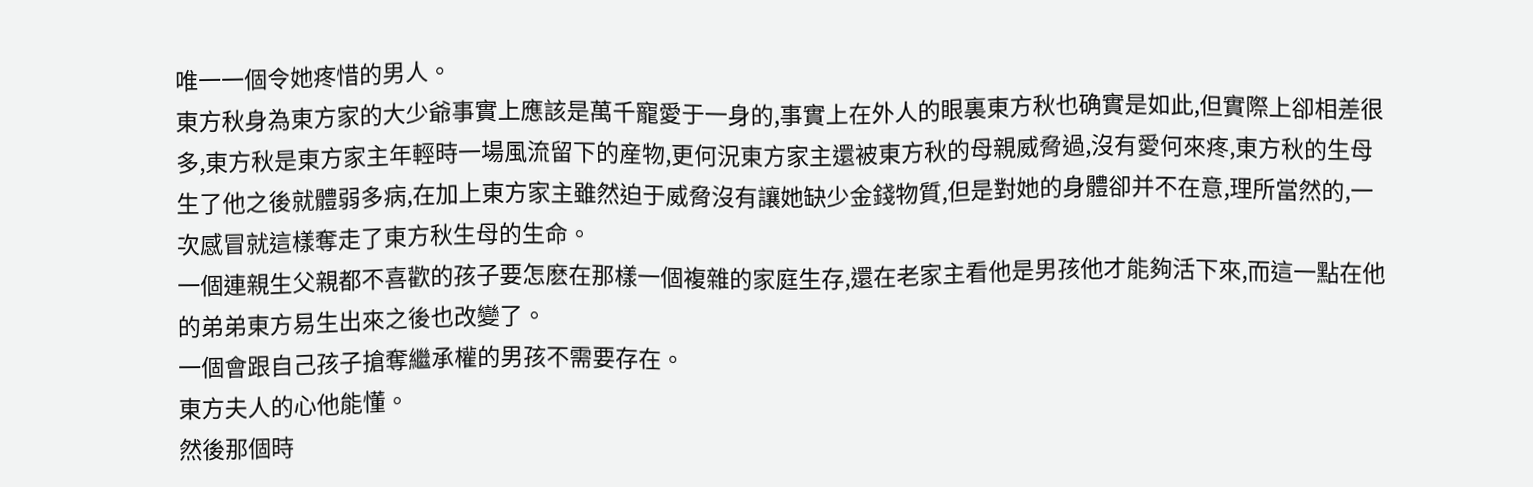唯一一個令她疼惜的男人。
東方秋身為東方家的大少爺事實上應該是萬千寵愛于一身的,事實上在外人的眼裏東方秋也确實是如此,但實際上卻相差很多,東方秋是東方家主年輕時一場風流留下的産物,更何況東方家主還被東方秋的母親威脅過,沒有愛何來疼,東方秋的生母生了他之後就體弱多病,在加上東方家主雖然迫于威脅沒有讓她缺少金錢物質,但是對她的身體卻并不在意,理所當然的,一次感冒就這樣奪走了東方秋生母的生命。
一個連親生父親都不喜歡的孩子要怎麽在那樣一個複雜的家庭生存,還在老家主看他是男孩他才能夠活下來,而這一點在他的弟弟東方易生出來之後也改變了。
一個會跟自己孩子搶奪繼承權的男孩不需要存在。
東方夫人的心他能懂。
然後那個時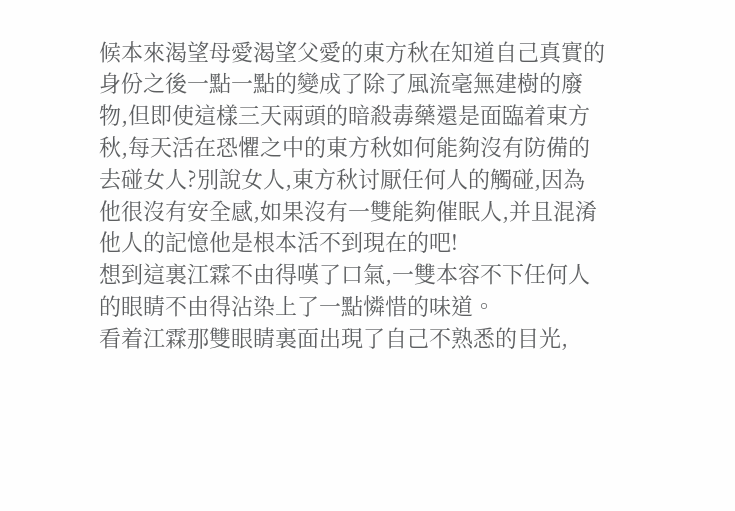候本來渴望母愛渴望父愛的東方秋在知道自己真實的身份之後一點一點的變成了除了風流毫無建樹的廢物,但即使這樣三天兩頭的暗殺毒藥還是面臨着東方秋,每天活在恐懼之中的東方秋如何能夠沒有防備的去碰女人?別說女人,東方秋讨厭任何人的觸碰,因為他很沒有安全感,如果沒有一雙能夠催眠人,并且混淆他人的記憶他是根本活不到現在的吧!
想到這裏江霖不由得嘆了口氣,一雙本容不下任何人的眼睛不由得沾染上了一點憐惜的味道。
看着江霖那雙眼睛裏面出現了自己不熟悉的目光,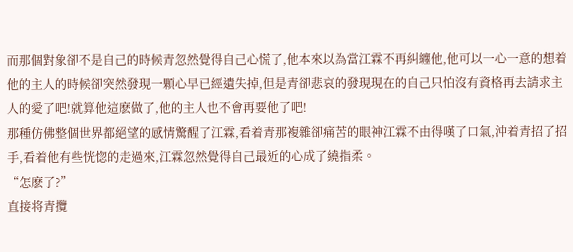而那個對象卻不是自己的時候青忽然覺得自己心慌了,他本來以為當江霖不再糾纏他,他可以一心一意的想着他的主人的時候卻突然發現一顆心早已經遺失掉,但是青卻悲哀的發現現在的自己只怕沒有資格再去請求主人的愛了吧!就算他這麽做了,他的主人也不會再要他了吧!
那種仿佛整個世界都絕望的感情驚醒了江霖,看着青那複雜卻痛苦的眼神江霖不由得嘆了口氣,沖着青招了招手,看着他有些恍惚的走過來,江霖忽然覺得自己最近的心成了繞指柔。
“怎麽了?”
直接将青攬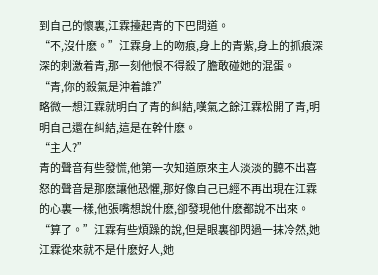到自己的懷裏,江霖擡起青的下巴問道。
“不,沒什麽。”江霖身上的吻痕,身上的青紫,身上的抓痕深深的刺激着青,那一刻他恨不得殺了膽敢碰她的混蛋。
“青,你的殺氣是沖着誰?”
略微一想江霖就明白了青的糾結,嘆氣之餘江霖松開了青,明明自己還在糾結,這是在幹什麽。
“主人?”
青的聲音有些發慌,他第一次知道原來主人淡淡的聽不出喜怒的聲音是那麽讓他恐懼,那好像自己已經不再出現在江霖的心裏一樣,他張嘴想說什麽,卻發現他什麽都說不出來。
“算了。”江霖有些煩躁的說,但是眼裏卻閃過一抹冷然,她江霖從來就不是什麽好人,她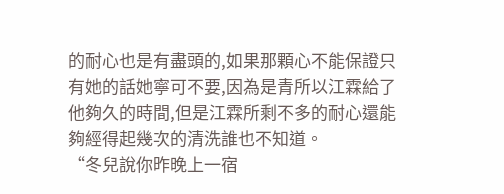的耐心也是有盡頭的,如果那顆心不能保證只有她的話她寧可不要,因為是青所以江霖給了他夠久的時間,但是江霖所剩不多的耐心還能夠經得起幾次的清洗誰也不知道。
“冬兒說你昨晚上一宿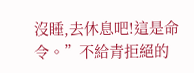沒睡,去休息吧!這是命令。”不給青拒絕的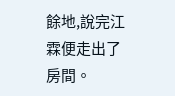餘地,說完江霖便走出了房間。